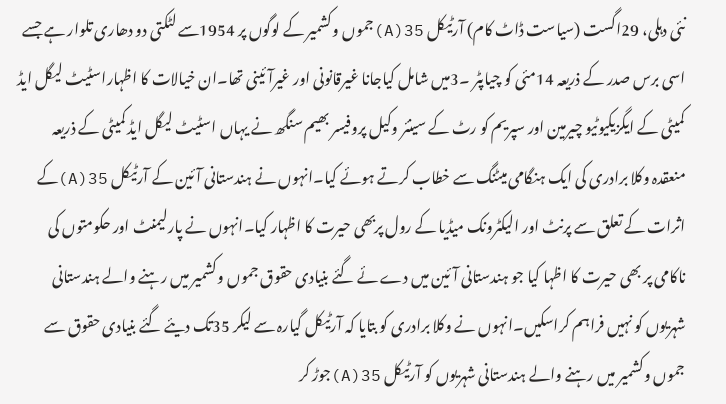نئی دہلی، 29اگست (سیاست ڈاٹ کام) آرٹیکل 35(A)جموں وکشمیر کے لوگوں پر 1954سے لٹکتی دو دھاری تلوار ہے جسے اسی برس صدر کے ذریعہ 14مئی کو چیاپٹر ۔3میں شامل کیاجانا غیرقانونی اور غیرآئینی تھا۔ان خیالات کا اظہاراسٹیٹ لیگل ایڈ کمیٹی کے ایگزیکیوٹیو چیرمین اور سپریم کو رٹ کے سینئر وکیل پروفیسر بھیم سنگھ نے یہاں اسٹیٹ لیگل ایڈ کمیٹی کے ذریعہ منعقدہ وکلا برادری کی ایک ہنگامی میٹنگ سے خطاب کرتے ہوئے کیا۔انہوں نے ہندستانی آئین کے آرٹیکل 35(A)کے اثرات کے تعلق سے پرنٹ اور الیکٹرونک میڈیا کے رول پربھی حیرت کا اظہار کیا۔انہوں نے پارلیمنٹ اور حکومتوں کی ناکامی پر بھی حیرت کا اظہا کیا جو ہندستانی آئین میں دے ئے گئے بنیادی حقوق جموں وکشمیر میں رہنے والے ہندستانی شہریوں کو نہیں فراہم کراسکیں۔انہوں نے وکلا برادری کو بتایا کہ آرٹیکل گیارہ سے لیکر 35تک دیئے گئے بنیادی حقوق سے جموں وکشمیر میں رہنے والے ہندستانی شہریوں کو آرٹیکل 35(A)جوڑ کر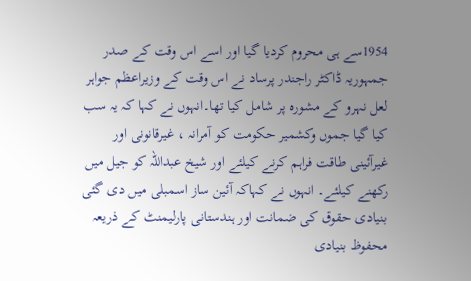1954سے ہی محروم کردیا گیا اور اسے اس وقت کے صدر جمہوریہ ڈاکٹر راجندر پرساد نے اس وقت کے وزیراعظم جواہر لعل نہرو کے مشورہ پر شامل کیا تھا۔انہوں نے کہا کہ یہ سب کیا گیا جموں وکشمیر حکومت کو آمرانہ ، غیرقانونی اور غیرآئینی طاقت فراہم کرنے کیلئے اور شیخ عبداللہ کو جیل میں رکھنے کیلئے۔ انہوں نے کہاکہ آئین ساز اسمبلی میں دی گئی بنیادی حقوق کی ضمانت اور ہندستانی پارلیمنٹ کے ذریعہ محفوظ بنیادی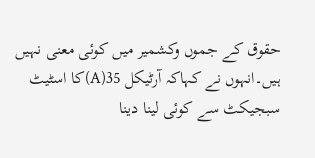حقوق کے جموں وکشمیر میں کوئی معنی نہیں ہیں۔انہوں نے کہاکہ آرٹیکل 35(A)کا اسٹیٹ سبجیکٹ سے کوئی لینا دینا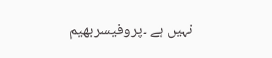نہیں ہے ۔پروفیسربھیم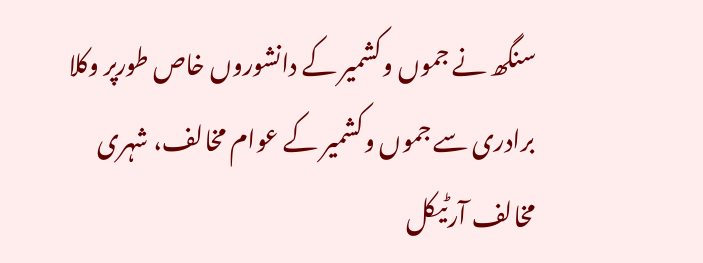سنگھ نے جموں وکشمیر کے دانشوروں خاص طورپر وکلا برادری سے جموں وکشمیر کے عوام مخالف، شہری مخالف آرٹیکل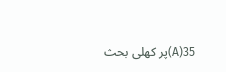35(A)پر کھلی بحث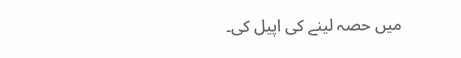میں حصہ لینے کی اپیل کی۔